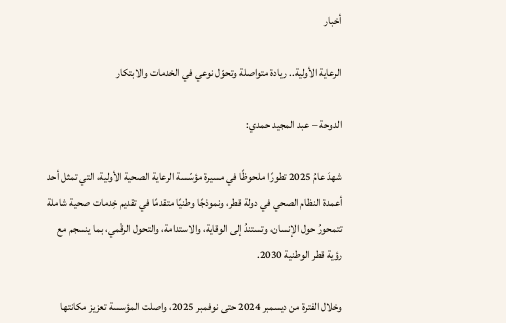أخبار

الرعاية الأولية.. ريادة متواصلة وتحوّل نوعي في الخدمات والابتكار

الدوحة – عبد المجيد حمدي:

شهدَ عامُ 2025 تطورًا ملحوظًا في مسيرة مؤسّسة الرعاية الصحية الأولية، التي تمثل أحد أعمدة النظام الصحي في دولة قطر، ونموذجًا وطنيًا متقدمًا في تقديم خِدمات صحية شاملة تتمحورُ حول الإنسان، وتستندُ إلى الوقاية، والاستدامة، والتحول الرقْمي، بما ينسجم مع رؤية قطر الوطنية 2030.

وخلال الفترة من ديسمبر 2024 حتى نوفمبر 2025، واصلت المؤسسة تعزيز مكانتها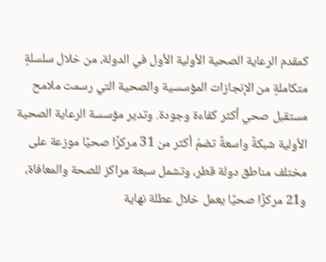كمقدم الرعاية الصحية الأولية الأول في الدولة، من خلال سلسلةٍ متكاملةٍ من الإنجازات المؤسسية والصحية التي رسمت ملامح مستقبل صحي أكثر كفاءة وجودة. وتدير مؤسسة الرعاية الصحية الأولية شبكةً واسعةً تضمُ أكثر من 31 مركزًا صحيًا موزعة على مختلف مناطق دولة قطر، وتشمل سبعة مراكز للصحة والمعافاة، و21 مركزًا صحيًا يعمل خلال عطلة نهاية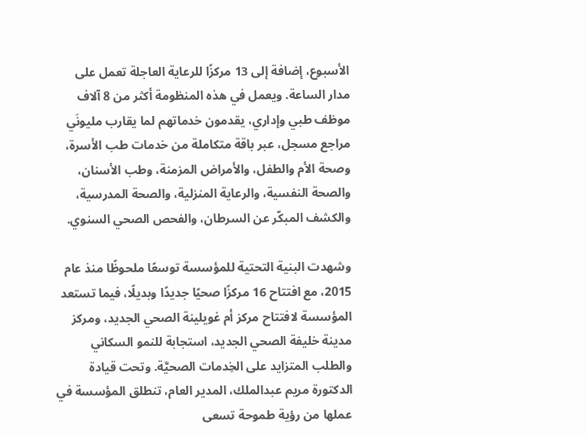الأسبوع، إضافة إلى 13 مركزًا للرعاية العاجلة تعمل على مدار الساعة. ويعمل في هذه المنظومة أكثر من 8 آلاف موظف طبي وإداري، يقدمون خدماتهم لما يقارب مليونَي مراجع مسجل، عبر باقة متكاملة من خدمات طب الأسرة، وصحة الأم والطفل، والأمراض المزمنة، وطب الأسنان، والصحة النفسية، والرعاية المنزلية، والصحة المدرسية، والكشف المبكّر عن السرطان، والفحص الصحي السنوي.

وشهدت البنية التحتية للمؤسسة توسعًا ملحوظًا منذ عام 2015، مع افتتاح 16 مركزًا صحيًا جديدًا وبديلًا، فيما تستعد المؤسسة لافتتاح مركز أم غويلينة الصحي الجديد، ومركز مدينة خليفة الصحي الجديد، استجابة للنمو السكاني والطلب المتزايد على الخِدمات الصحيَّة. وتحت قيادة الدكتورة مريم عبدالملك، المدير العام، تنطلق المؤسسة في عملها من رؤية طموحة تسعى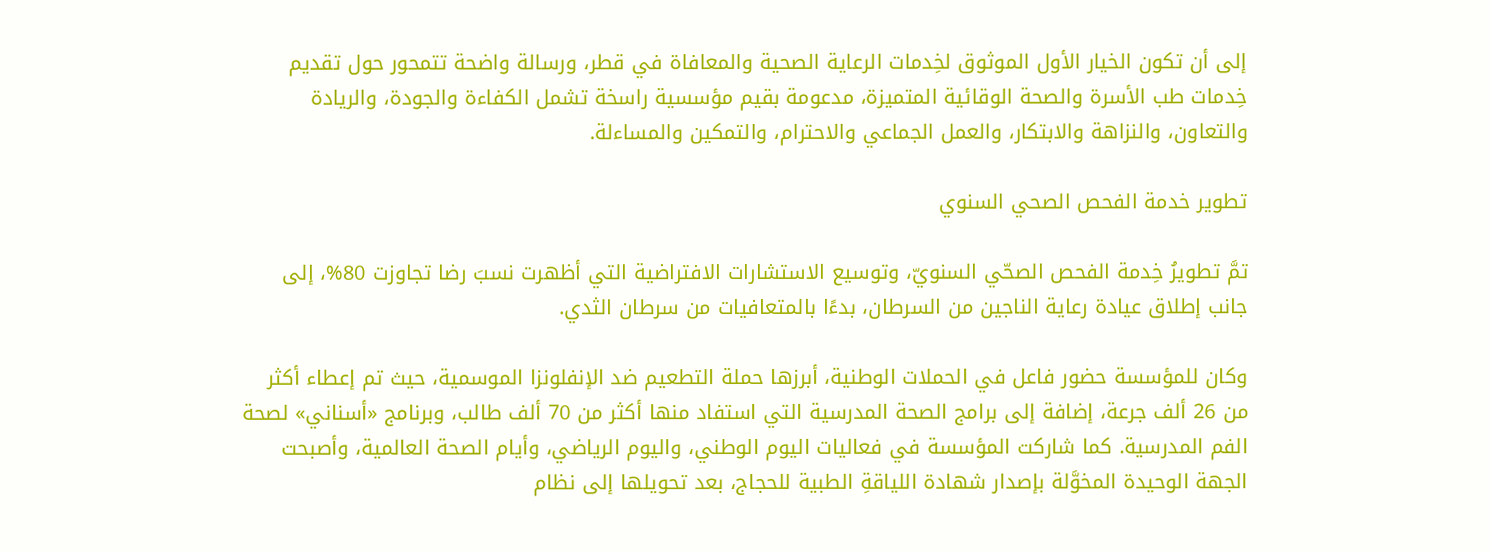إلى أن تكون الخيار الأول الموثوق لخِدمات الرعاية الصحية والمعافاة في قطر، ورسالة واضحة تتمحور حول تقديم خِدمات طب الأسرة والصحة الوقائية المتميزة، مدعومة بقيم مؤسسية راسخة تشمل الكفاءة والجودة، والريادة والتعاون، والنزاهة والابتكار، والعمل الجماعي والاحترام، والتمكين والمساءلة.

تطوير خدمة الفحص الصحي السنوي

تمَّ تطويرُ خِدمة الفحص الصحّي السنويّ، وتوسيع الاستشارات الافتراضية التي أظهرت نسبَ رضا تجاوزت 80%، إلى جانب إطلاق عيادة رعاية الناجين من السرطان، بدءًا بالمتعافيات من سرطان الثدي.

وكان للمؤسسة حضور فاعل في الحملات الوطنية، أبرزها حملة التطعيم ضد الإنفلونزا الموسمية، حيث تم إعطاء أكثر من 26 ألف جرعة، إضافة إلى برامج الصحة المدرسية التي استفاد منها أكثر من 70 ألف طالب، وبرنامج «أسناني» لصحة الفم المدرسية. كما شاركت المؤسسة في فعاليات اليوم الوطني، واليوم الرياضي، وأيام الصحة العالمية، وأصبحت الجهة الوحيدة المخوَّلة بإصدار شهادة اللياقةِ الطبية للحجاج، بعد تحويلها إلى نظام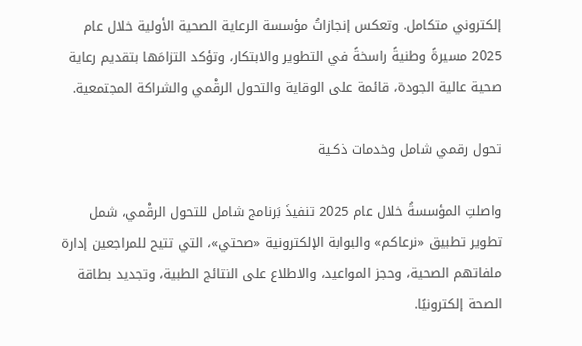إلكتروني متكامل. وتعكس إنجازاتُ مؤسسة الرعاية الصحية الأولية خلال عام 2025 مسيرةً وطنيةً راسخةً في التطوير والابتكار، وتؤكد التزامَها بتقديم رعاية صحية عالية الجودة، قائمة على الوقاية والتحول الرقْمي والشراكة المجتمعية.

تحول رقمي شامل وخدمات ذكـية

واصلتِ المؤسسةُ خلال عام 2025 تنفيذَ بَرنامج شامل للتحول الرقْمي، شمل تطوير تطبيق «نرعاكم» والبوابة الإلكترونية «صحتي»، التي تتيح للمراجعين إدارة ملفاتهم الصحية، وحجز المواعيد، والاطلاع على النتائج الطبية، وتجديد بطاقة الصحة إلكترونيًا.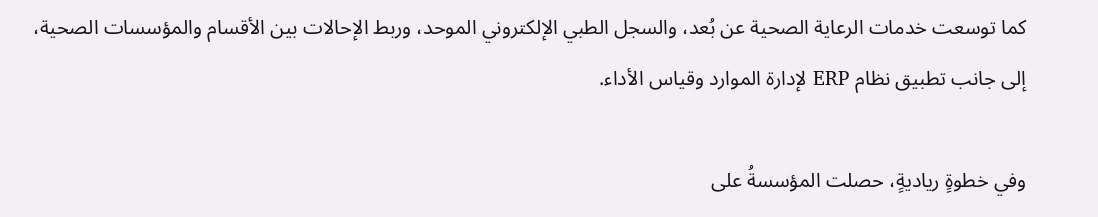كما توسعت خدمات الرعاية الصحية عن بُعد، والسجل الطبي الإلكتروني الموحد، وربط الإحالات بين الأقسام والمؤسسات الصحية، إلى جانب تطبيق نظام ERP لإدارة الموارد وقياس الأداء.

وفي خطوةٍ رياديةٍ، حصلت المؤسسةُ على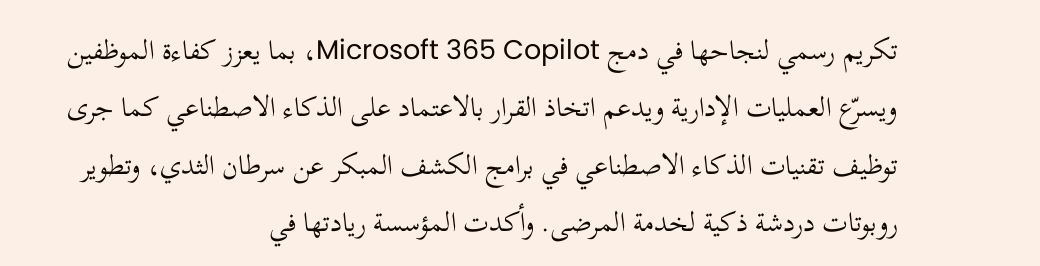تكريم رسمي لنجاحها في دمج Microsoft 365 Copilot، بما يعزز كفاءة الموظفين ويسرّع العمليات الإدارية ويدعم اتخاذ القرار بالاعتماد على الذكاء الاصطناعي كما جرى توظيف تقنيات الذكاء الاصطناعي في برامج الكشف المبكر عن سرطان الثدي، وتطوير روبوتات دردشة ذكية لخدمة المرضى. وأكدت المؤسسة ريادتها في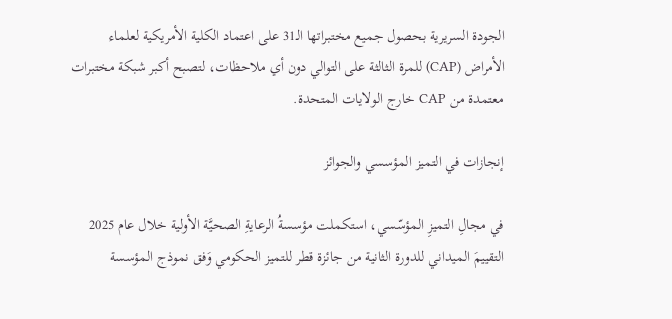الجودة السريرية بحصول جميع مختبراتها الـ31 على اعتماد الكلية الأمريكية لعلماء الأمراض (CAP) للمرة الثالثة على التوالي دون أي ملاحظات، لتصبح أكبر شبكة مختبرات معتمدة من CAP خارج الولايات المتحدة.

إنجازات في التميز المؤسسي والجوائز

في مجالِ التميزِ المؤسّسي، استكملت مؤسسةُ الرعايةِ الصحيَّة الأولية خلال عام 2025 التقييمَ الميداني للدورة الثانية من جائزة قطر للتميز الحكومي وَفق نموذج المؤسسة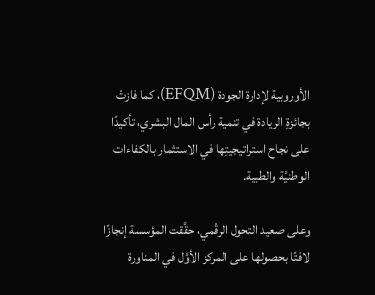الأوروبية لإدارة الجودة (EFQM)، كما فازتْ بجائزةِ الريادة في تنمية رأس المال البشري، تأكيدًا على نجاح استراتيجيتِها في الاستثمار بالكفاءات الوطنيَّة والطبية.

وعلى صعيد التحول الرقْمي، حقَّقت المؤسسة إنجازًا لافتًا بحصولها على المركز الأوَّل في المناورة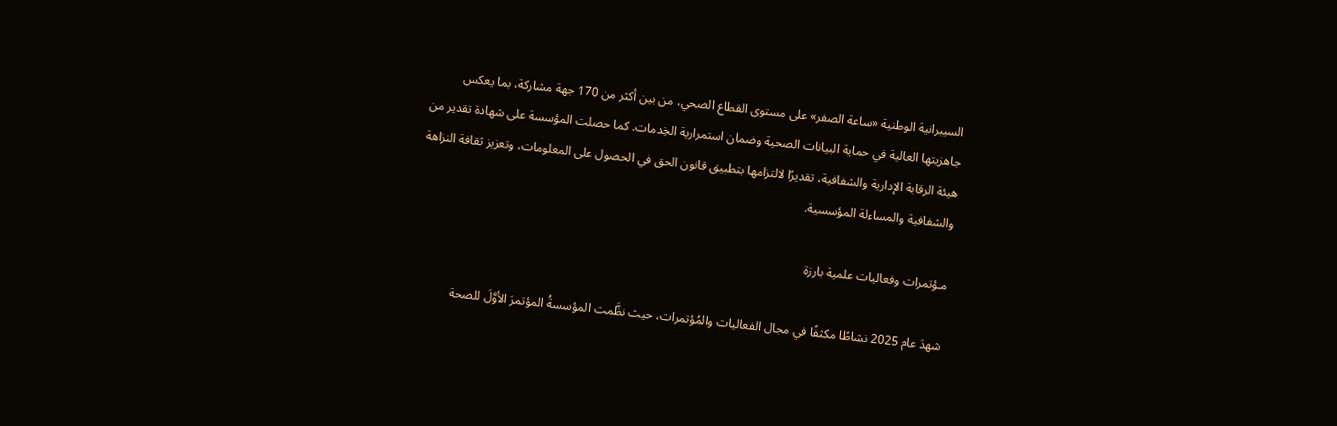السيبرانية الوطنية «ساعة الصفر» على مستوى القطاع الصحي، من بين أكثر من 170 جهة مشاركة، بما يعكس جاهزيتها العالية في حماية البيانات الصحية وضمان استمرارية الخِدمات. كما حصلت المؤسسة على شهادة تقدير من هيئة الرقابة الإدارية والشفافية، تقديرًا لالتزامها بتطبيق قانون الحق في الحصول على المعلومات، وتعزيز ثقافة النزاهة والشفافية والمساءلة المؤسسية.

مـؤتمرات وفعاليات علمية بارزة

شهدَ عام 2025 نشاطًا مكثفًا في مجال الفعاليات والمُؤتمرات، حيث نظَّمت المؤسسةُ المؤتمرَ الأوَّلَ للصحة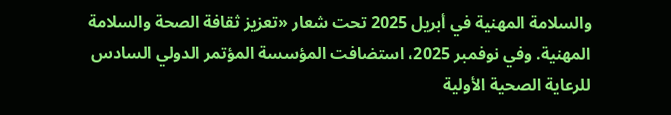والسلامة المهنية في أبريل 2025 تحت شعار «تعزيز ثقافة الصحة والسلامة المهنية. وفي نوفمبر 2025، استضافت المؤسسة المؤتمر الدولي السادس للرعاية الصحية الأولية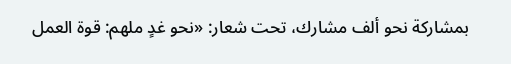بمشاركة نحو ألف مشارك، تحت شعار: «نحو غدٍ ملهم: قوة العمل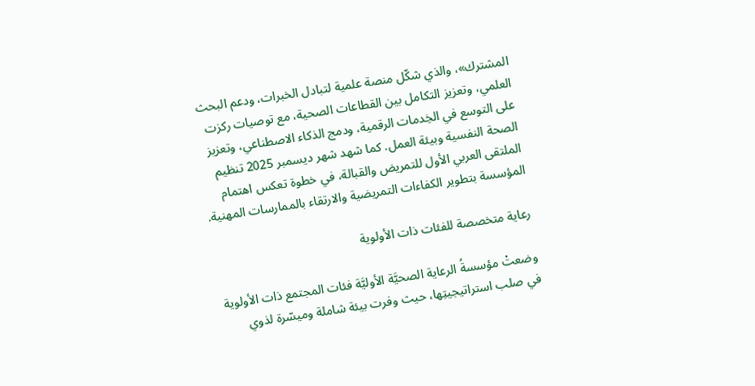المشترك»، والذي شكّل منصة علمية لتبادل الخبرات، ودعم البحث العلمي، وتعزيز التكامل بين القطاعات الصحية، مع توصيات ركزت على التوسع في الخِدمات الرقمية، ودمج الذكاء الاصطناعي، وتعزيز الصحة النفسية وبيئة العمل. كما شهد شهر ديسمبر 2025 تنظيم الملتقى العربي الأول للتمريض والقبالة، في خطوة تعكس اهتمام المؤسسة بتطوير الكفاءات التمريضية والارتقاء بالممارسات المهنية.

رعاية متخصصة للفئات ذات الأولوية

وضعتْ مؤسسةُ الرعاية الصحيَّة الأوليَّة فئات المجتمع ذات الأولوية في صلب استراتيجيتِها، حيث وفرت بيئة شاملة وميسّرة لذوي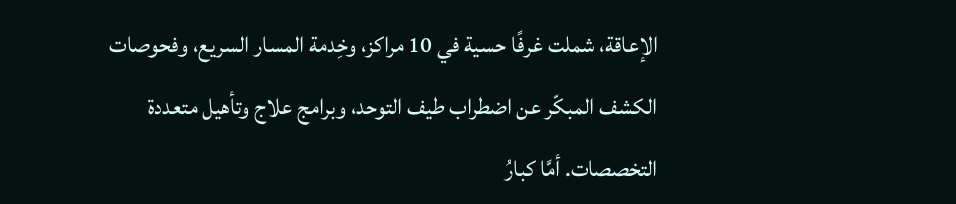الإعاقة، شملت غرفًا حسية في 10 مراكز، وخِدمة المسار السريع، وفحوصات الكشف المبكّر عن اضطراب طيف التوحد، وبرامج علاج وتأهيل متعددة التخصصات. أمَّا كبارُ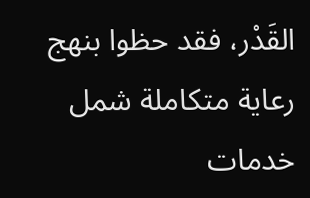القَدْر، فقد حظوا بنهج رعاية متكاملة شمل خدمات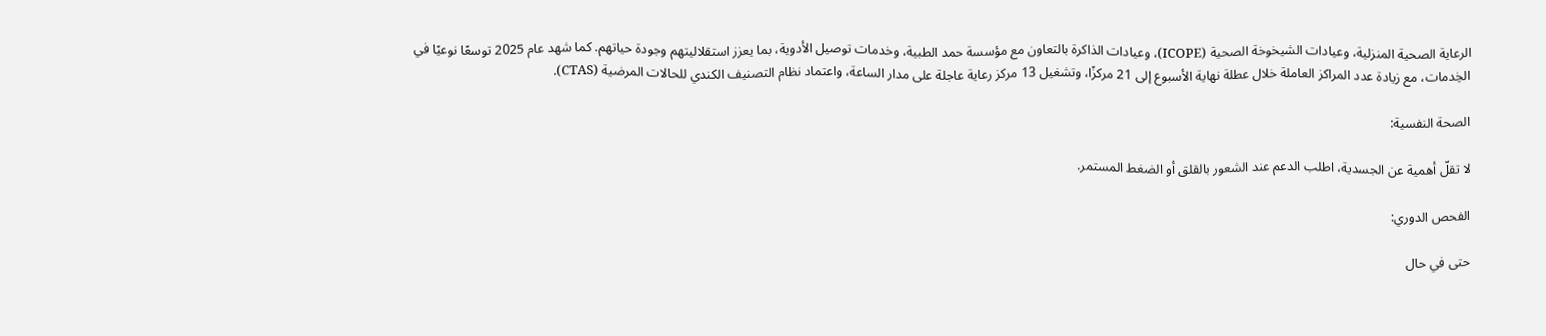الرعاية الصحية المنزلية، وعيادات الشيخوخة الصحية (ICOPE)، وعيادات الذاكرة بالتعاون مع مؤسسة حمد الطبية، وخدمات توصيل الأدوية، بما يعزز استقلاليتهم وجودة حياتهم. كما شهد عام 2025 توسعًا نوعيًا في الخِدمات، مع زيادة عدد المراكز العاملة خلال عطلة نهاية الأسبوع إلى 21 مركزًا، وتشغيل 13 مركز رعاية عاجلة على مدار الساعة، واعتماد نظام التصنيف الكندي للحالات المرضية (CTAS).

الصحة النفسية:

لا تقلّ أهمية عن الجسدية، اطلب الدعم عند الشعور بالقلق أو الضغط المستمر.

الفحص الدوري:

حتى في حال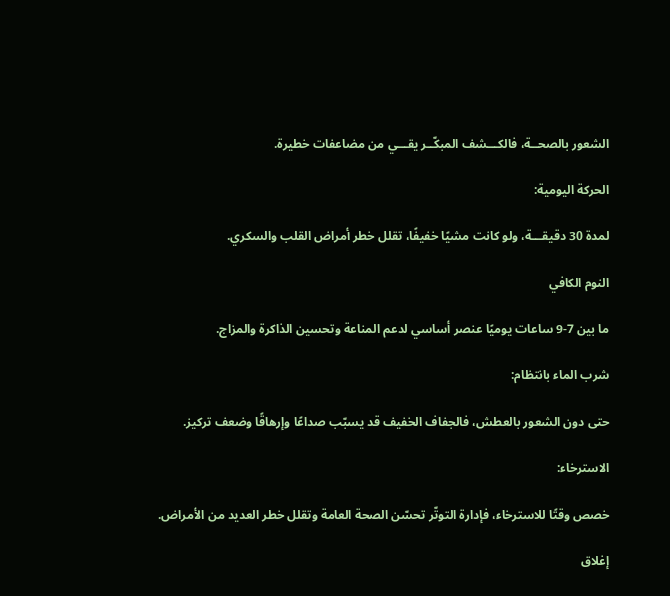الشعور بالصحــة، فالكـــشف المبكّــر يقـــي من مضاعفات خطيرة.

الحركة اليومية:

لمدة 30 دقيقـــة، ولو كانت مشيًا خفيفًا، تقلل خطر أمراض القلب والسكري.

النوم الكافي

ما بين 7-9 ساعات يوميًا عنصر أساسي لدعم المناعة وتحسين الذاكرة والمزاج.

شرب الماء بانتظام:

حتى دون الشعور بالعطش، فالجفاف الخفيف قد يسبّب صداعًا وإرهاقًا وضعف تركيز.

الاسترخاء:

خصص وقتًا للاسترخاء، فإدارة التوتّر تحسّن الصحة العامة وتقلل خطر العديد من الأمراض.

إغلاق